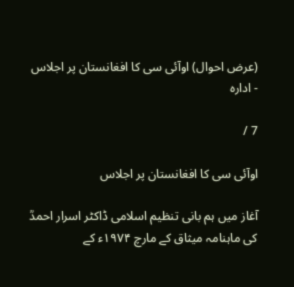(عرض احوال) اوآئی سی کا افغانستان پر اجلاس - ادارہ

7 /

اوآئی سی کا افغانستان پر اجلاس

آغاز میں ہم بانی تنظیم اسلامی ڈاکٹر اسرار احمدؒ کی ماہنامہ میثاق کے مارچ ۱۹۷۴ء کے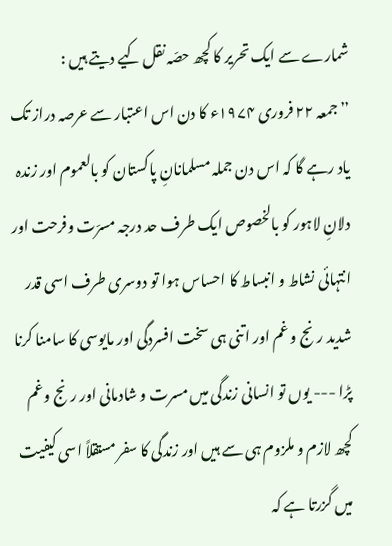شمارے سے ایک تحریر کا کچھ حصّہ نقل کیے دیتے ہیں :
’’جمعہ ۲۲ فروری ۱۹۷۴ء کا دن اس اعتبار سے عرصہ دراز تک یاد رہے گا کہ اس دن جملہ مسلمانانِ پاکستان کو بالعموم اور زندہ دلانِ لاہور کو بالخصوص ایک طرف حد درجہ مسرّت وفرحت اور انتہائی نشاط و انبساط کا احساس ہوا تو دوسری طرف اسی قدر شدید رنج و غم اور اتنی ہی سخت افسردگی اور مایوسی کا سامنا کرنا پڑا --- یوں تو انسانی زندگی میں مسرت و شادمانی اور رنج وغم کچھ لازم و ملزوم ہی سے ہیں اور زندگی کا سفر مستقلاً اسی کیفیت میں گزرتا ہے کہ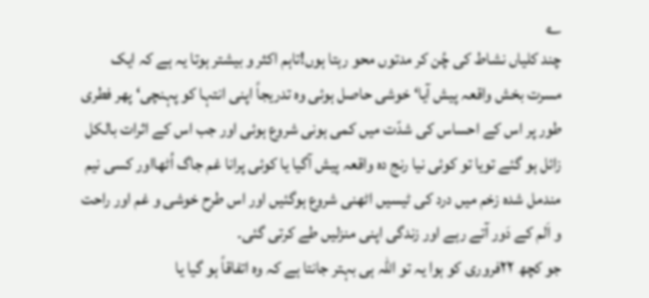؎
چند کلیاں نشاط کی چُن کر مدتوں محو رہتا ہوں!تاہم اکثر و بیشتر ہوتا یہ ہے کہ ایک مسرت بخش واقعہ پیش آیا‘ خوشی حاصل ہوئی وہ تدریجاً اپنی انتہا کو پہنچی‘ پھر فطری طور پر اس کے احساس کی شدّت میں کمی ہونی شروع ہوئی اور جب اس کے اثرات بالکل زائل ہو گئے تویا تو کوئی نیا رنج دہ واقعہ پیش آگیا یا کوئی پرانا غم جاگ اُٹھااور کسی نیم مندمل شدہ زخم میں درد کی ٹیسیں اٹھنی شروع ہوگئیں اور اس طرح خوشی و غم اور راحت و اَلم کے دَور آتے رہے اور زندگی اپنی منزلیں طے کرتی گئی۔
جو کچھ ۲۲فروری کو ہوا یہ تو اللہ ہی بہتر جانتا ہے کہ وہ اتفاقاً ہو گیا یا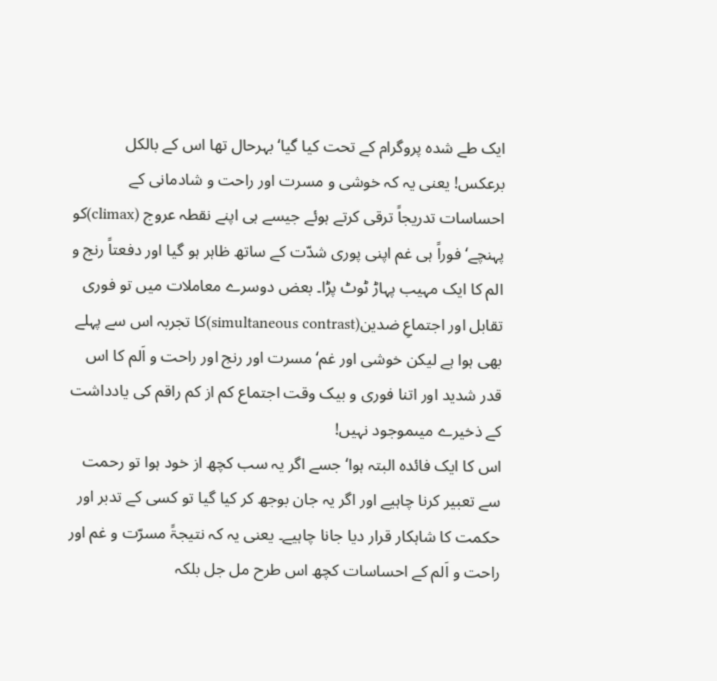ایک طے شدہ پروگرام کے تحت کیا گیا‘بہرحال تھا اس کے بالکل برعکس! یعنی یہ کہ خوشی و مسرت اور راحت و شادمانی کے احساسات تدریجاً ترقی کرتے ہوئے جیسے ہی اپنے نقطہ عروج (climax)کو پہنچے‘ فوراً ہی غم اپنی پوری شدّت کے ساتھ ظاہر ہو گیا اور دفعتاً رنج و الم کا ایک مہیب پہاڑ ٹوٹ پڑا۔ بعض دوسرے معاملات میں تو فوری تقابل اور اجتماعِ ضدین(simultaneous contrast)کا تجربہ اس سے پہلے بھی ہوا ہے لیکن خوشی اور غم‘ مسرت اور رنج اور راحت و اَلم کا اس قدر شدید اور اتنا فوری و بیک وقت اجتماع کم از کم راقم کی یادداشت کے ذخیرے میںموجود نہیں!
اس کا ایک فائدہ البتہ ہوا‘جسے اگر یہ سب کچھ از خود ہوا تو رحمت سے تعبیر کرنا چاہیے اور اگر یہ جان بوجھ کر کیا گیا تو کسی کے تدبر اور حکمت کا شاہکار قرار دیا جانا چاہیے۔ یعنی یہ کہ نتیجۃً مسرّت و غم اور راحت و اَلم کے احساسات کچھ اس طرح مل جل بلکہ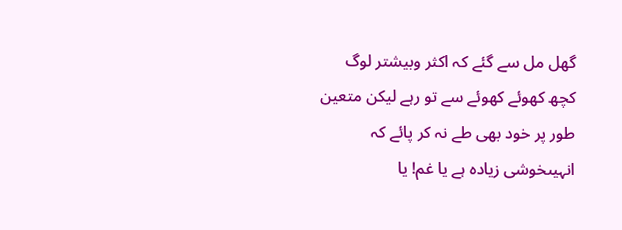گھل مل سے گئے کہ اکثر وبیشتر لوگ کچھ کھوئے کھوئے سے تو رہے لیکن متعین طور پر خود بھی طے نہ کر پائے کہ انہیںخوشی زیادہ ہے یا غم! یا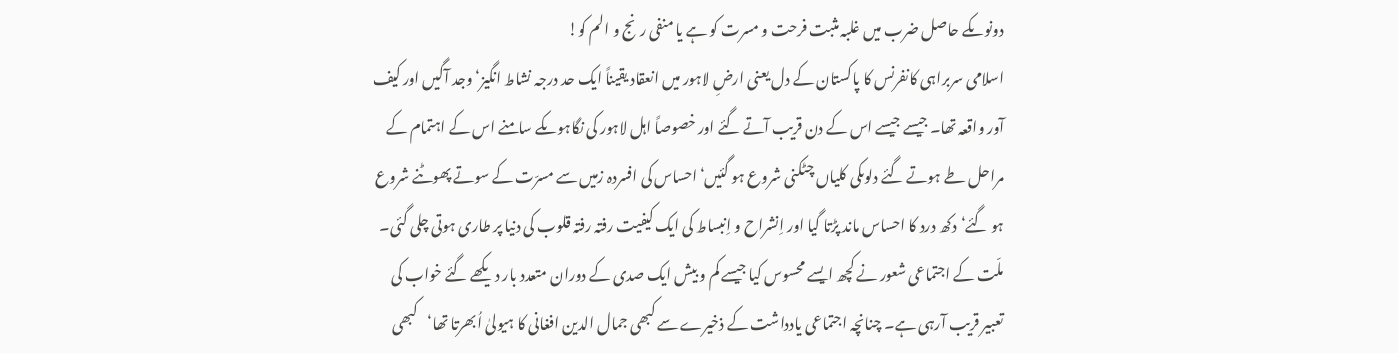دونوںکے حاصل ضرب میں غلبہ مثبت فرحت و مسرت کو ہے یا منفی رنج و الم کو!
اسلامی سربراہی کانفرنس کا پاکستان کے دل یعنی ارضِ لاہور میں انعقاد یقیناً ایک حد درجہ نشاط انگیز‘ وجد آگیں اور کیف آور واقعہ تھا۔ جیسے جیسے اس کے دن قریب آتے گئے اور خصوصاً اہل لاہور کی نگاہوںکے سامنے اس کے اہتمام کے مراحل طے ہوتے گئے دلوںکی کلیاں چٹکنی شروع ہو گئیں‘احساس کی افسردہ زمیں سے مسرّت کے سوتے پھوٹنے شروع ہو گئے‘دکھ درد کا احساس ماند پڑتا گیا اور اِنشراح و اِنبساط کی ایک کیفیت رفتہ رفتہ قلوب کی دنیا پر طاری ہوتی چلی گئی۔ ملّت کے اجتماعی شعور نے کچھ ایسے محسوس کیا جیسے کم و بیش ایک صدی کے دوران متعدد بار دیکھے گئے خواب کی تعبیر قریب آرہی ہے۔ چنانچہ اجتماعی یادداشت کے ذخیرے سے کبھی جمال الدین افغانی کا ہیولیٰ اُبھرتا تھا‘کبھی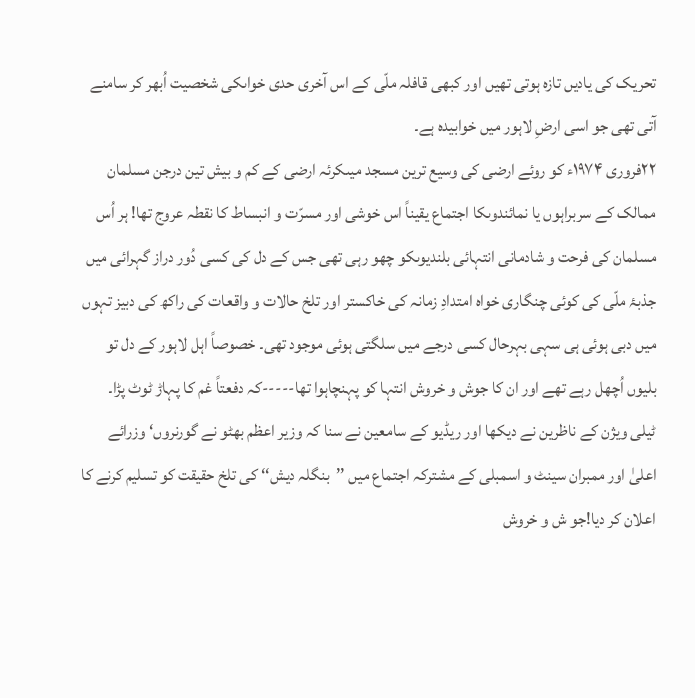تحریک کی یادیں تازہ ہوتی تھیں اور کبھی قافلہ ملّی کے اس آخری حدی خواںکی شخصیت اُبھر کر سامنے آتی تھی جو اسی ارضِ لاہور میں خوابیدہ ہے۔
۲۲فروری ۱۹۷۴ء کو روئے ارضی کی وسیع ترین مسجد میںکرئہ ارضی کے کم و بیش تین درجن مسلمان ممالک کے سربراہوں یا نمائندوںکا اجتماع یقیناً اس خوشی اور مسرّت و انبساط کا نقطہ عروج تھا! ہر اُس مسلمان کی فرحت و شادمانی انتہائی بلندیوںکو چھو رہی تھی جس کے دل کی کسی دُور دراز گہرائی میں جذبۂ ملّی کی کوئی چنگاری خواہ امتدادِ زمانہ کی خاکستر اور تلخ حالات و واقعات کی راکھ کی دبیز تہوں میں دبی ہوئی ہی سہی بہرحال کسی درجے میں سلگتی ہوئی موجود تھی۔ خصوصاً اہل لاہور کے دل تو بلیوں اُچھل رہے تھے اور ان کا جوش و خروش انتہا کو پہنچاہوا تھا-----کہ دفعتاً غم کا پہاڑ ٹوٹ پڑا۔
ٹیلی ویژن کے ناظرین نے دیکھا اور ریڈیو کے سامعین نے سنا کہ وزیر اعظم بھٹو نے گورنروں‘ وزرائے اعلیٰ اور ممبران سینٹ و اسمبلی کے مشترکہ اجتماع میں ’’بنگلہ دیش‘‘ کی تلخ حقیقت کو تسلیم کرنے کا اعلان کر دیا!جو ش و خروش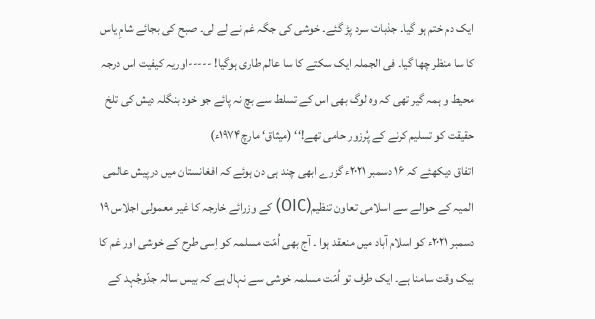ایک دم ختم ہو گیا۔ جذبات سرد پڑ گئے۔ خوشی کی جگہ غم نے لے لی۔ صبح کی بجائے شامِ یاس کا سا منظر چھا گیا۔ فی الجملہ ایک سکتے کا سا عالم طاری ہوگیا! -----اوریہ کیفیت اس درجہ محیط و ہمہ گیر تھی کہ وہ لوگ بھی اس کے تسلط سے بچ نہ پائے جو خود بنگلہ دیش کی تلخ حقیقت کو تسلیم کرنے کے پُرزور حامی تھے!‘‘ (میثاق‘ مارچ۱۹۷۴ء)
اتفاق دیکھئے کہ ۱۶ دسمبر ۲۰۲۱ء گزرے ابھی چند ہی دن ہوئے کہ افغانستان میں درپیش عالمی المیہ کے حوالے سے اسلامی تعاون تنظیم(OIC) کے وزرائے خارجہ کا غیر معمولی اجلاس ۱۹ دسمبر ۲۰۲۱ء کو اسلام آباد میں منعقد ہوا ۔ آج بھی اُمّت مسلمہ کو اِسی طرح کے خوشی اور غم کا بیک وقت سامنا ہے۔ ایک طرف تو اُمّت مسلمہ خوشی سے نہال ہے کہ بیس سالہ جدّوجُہد کے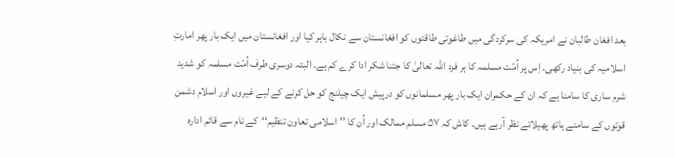بعد افغان طالبان نے امریکہ کی سرکردگی میں طاغوتی طاقتوں کو افغانستان سے نکال باہر کیا اور افغانستان میں ایک بار پھر امارتِ اسلامیہ کی بنیاد رکھی۔ اِس پر اُمّت مسلمہ کا ہر فرد اللہ تعالیٰ کا جتنا شکر ادا کرے کم ہے۔ البتہ دوسری طرف اُمّت مسلمہ کو شدید شرم ساری کا سامنا ہے کہ ان کے حکمران ایک بار پھر مسلمانوں کو درپیش ایک چیلنج کو حل کرنے کے لیے غیروں اور اسلام دشمن قوتوں کے سامنے ہاتھ پھیلاتے نظر آرہے ہیں۔ کاش کہ ۵۷ مسلم ممالک اور اُن کا ’’اسلامی تعاون تنظیم‘‘کے نام سے قائم ادارہ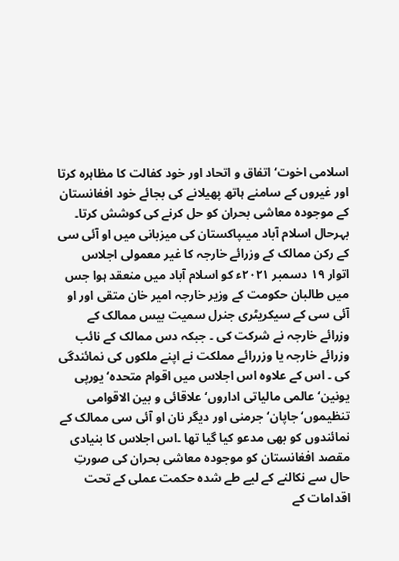اسلامی اخوت‘ اتفاق و اتحاد اور خود کفالت کا مظاہرہ کرتا اور غیروں کے سامنے ہاتھ پھیلانے کی بجائے خود افغانستان کے موجودہ معاشی بحران کو حل کرنے کی کوشش کرتا۔
بہرحال اسلام آباد میںپاکستان کی میزبانی میں او آئی سی کے رکن ممالک کے وزرائے خارجہ کا غیر معمولی اجلاس اتوار ۱۹ دسمبر ۲۰۲۱ء کو اسلام آباد میں منعقد ہوا جس میں طالبان حکومت کے وزیر خارجہ امیر خان متقی اور او آئی سی کے سیکریٹری جنرل سمیت بیس ممالک کے وزرائے خارجہ نے شرکت کی ۔ جبکہ دس ممالک کے نائب وزرائے خارجہ یا وزررائے مملکت نے اپنے ملکوں کی نمائندگی کی ۔ اس کے علاوہ اس اجلاس میں اقوام متحدہ‘ یورپی یونین‘ عالمی مالیاتی اداروں‘ علاقائی و بین الاقوامی تنظیموں‘ جاپان‘ جرمنی اور دیگر نان او آئی سی ممالک کے نمائندوں کو بھی مدعو کیا گیا تھا ۔اس اجلاس کا بنیادی مقصد افغانستان کو موجودہ معاشی بحران کی صورتِ حال سے نکالنے کے لیے طے شدہ حکمت عملی کے تحت اقدامات کے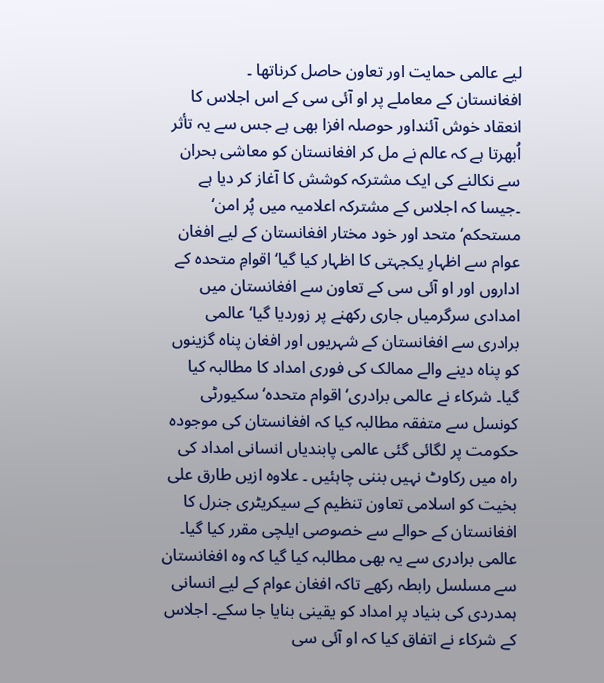لیے عالمی حمایت اور تعاون حاصل کرناتھا ۔
افغانستان کے معاملے پر او آئی سی کے اس اجلاس کا انعقاد خوش آئنداور حوصلہ افزا بھی ہے جس سے یہ تأثر اُبھرتا ہے کہ عالم نے مل کر افغانستان کو معاشی بحران سے نکالنے کی ایک مشترکہ کوشش کا آغاز کر دیا ہے ۔جیسا کہ اجلاس کے مشترکہ اعلامیہ میں پُر امن‘ مستحکم‘ متحد اور خود مختار افغانستان کے لیے افغان عوام سے اظہارِ یکجہتی کا اظہار کیا گیا‘ اقوامِ متحدہ کے اداروں اور او آئی سی کے تعاون سے افغانستان میں امدادی سرگرمیاں جاری رکھنے پر زوردیا گیا‘عالمی برادری سے افغانستان کے شہریوں اور افغان پناہ گزینوں کو پناہ دینے والے ممالک کی فوری امداد کا مطالبہ کیا گیا۔ شرکاء نے عالمی برادری‘ اقوام متحدہ‘سکیورٹی کونسل سے متفقہ مطالبہ کیا کہ افغانستان کی موجودہ حکومت پر لگائی گئی عالمی پابندیاں انسانی امداد کی راہ میں رکاوٹ نہیں بننی چاہئیں ۔ علاوہ ازیں طارق علی بخیت کو اسلامی تعاون تنظیم کے سیکریٹری جنرل کا افغانستان کے حوالے سے خصوصی ایلچی مقرر کیا گیا۔
عالمی برادری سے یہ بھی مطالبہ کیا گیا کہ وہ افغانستان سے مسلسل رابطہ رکھے تاکہ افغان عوام کے لیے انسانی ہمدردی کی بنیاد پر امداد کو یقینی بنایا جا سکے۔ اجلاس کے شرکاء نے اتفاق کیا کہ او آئی سی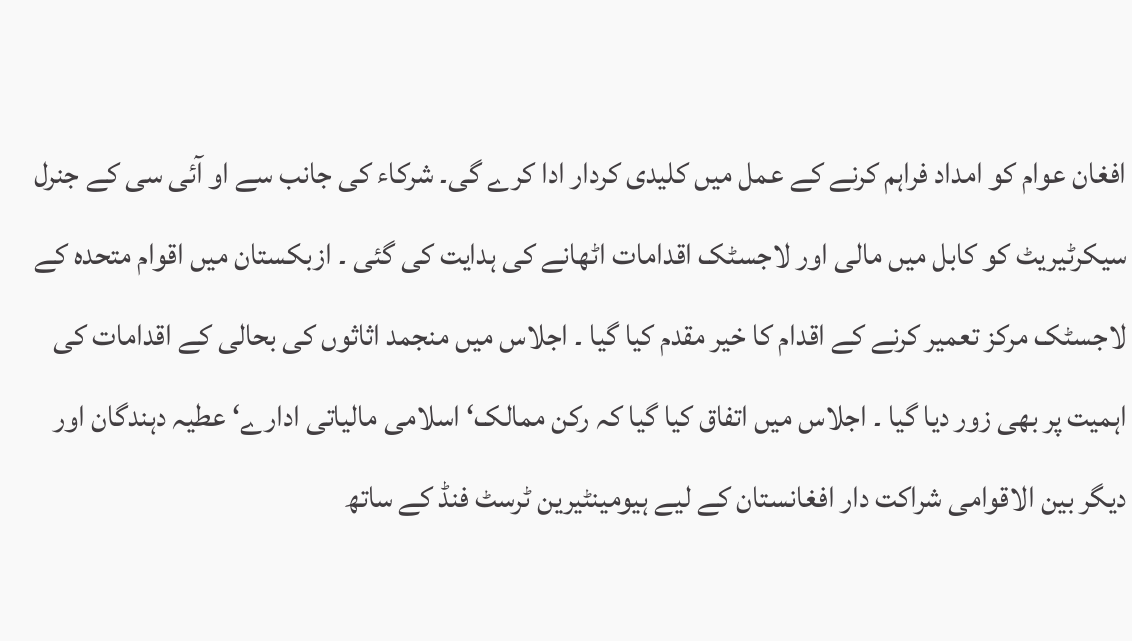افغان عوام کو امداد فراہم کرنے کے عمل میں کلیدی کردار ادا کرے گی۔ شرکاء کی جانب سے او آئی سی کے جنرل سیکرٹیریٹ کو کابل میں مالی اور لاجسٹک اقدامات اٹھانے کی ہدایت کی گئی ۔ ازبکستان میں اقوام متحدہ کے لاجسٹک مرکز تعمیر کرنے کے اقدام کا خیر مقدم کیا گیا ۔ اجلاس میں منجمد اثاثوں کی بحالی کے اقدامات کی اہمیت پر بھی زور دیا گیا ۔ اجلاس میں اتفاق کیا گیا کہ رکن ممالک‘ اسلامی مالیاتی ادارے‘ عطیہ دہندگان اور دیگر بین الاقوامی شراکت دار افغانستان کے لیے ہیومینٹیرین ٹرسٹ فنڈ کے ساتھ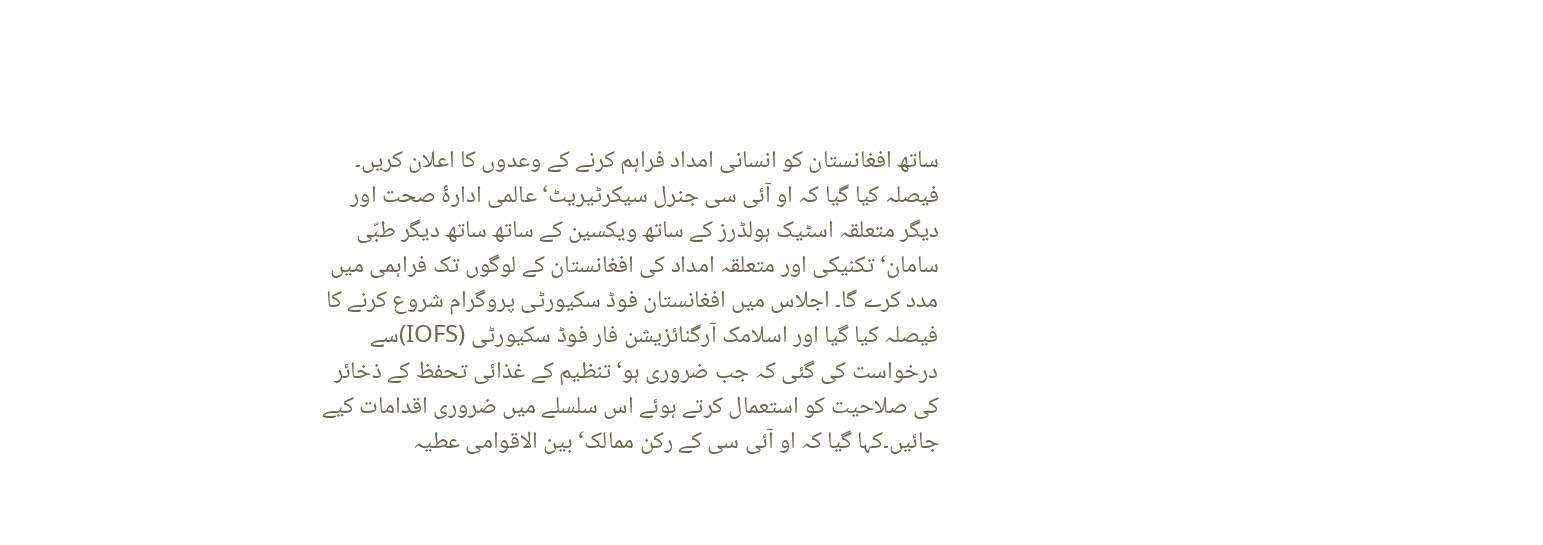ساتھ افغانستان کو انسانی امداد فراہم کرنے کے وعدوں کا اعلان کریں۔ فیصلہ کیا گیا کہ او آئی سی جنرل سیکرٹیریٹ‘ عالمی ادارۂ صحت اور دیگر متعلقہ اسٹیک ہولڈرز کے ساتھ ویکسین کے ساتھ ساتھ دیگر طبّی سامان‘تکنیکی اور متعلقہ امداد کی افغانستان کے لوگوں تک فراہمی میں مدد کرے گا۔ اجلاس میں افغانستان فوڈ سکیورٹی پروگرام شروع کرنے کا فیصلہ کیا گیا اور اسلامک آرگنائزیشن فار فوڈ سکیورٹی (IOFS)سے درخواست کی گئی کہ جب ضروری ہو‘ تنظیم کے غذائی تحفظ کے ذخائر کی صلاحیت کو استعمال کرتے ہوئے اس سلسلے میں ضروری اقدامات کیے جائیں۔کہا گیا کہ او آئی سی کے رکن ممالک‘ بین الاقوامی عطیہ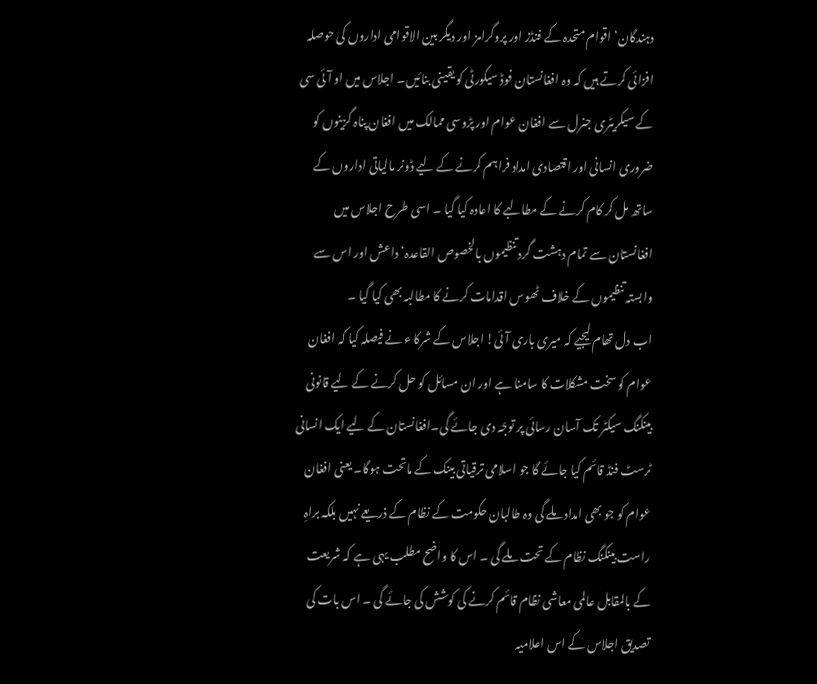دہندگان‘ اقوام متحدہ کے فنڈز اور پروگرامز اور دیگر بین الاقوامی اداروں کی حوصلہ افزائی کرتے ہیں کہ وہ افغانستان فوڈ سیکورٹی کو یقینی بنائیں۔ اجلاس میں او آئی سی کے سیکریٹری جنرل سے افغان عوام اور پڑوسی ممالک میں افغان پناہ گزینوں کو ضروری انسانی اور اقتصادی امداد فراہم کرنے کے لیے ڈونر مالیاتی اداروں کے ساتھ مل کر کام کرنے کے مطالبے کا اعادہ کیا گیا ۔ اسی طرح اجلاس میں افغانستان سے تمام دہشت گرد تنظیموں بالخصوص القاعدہ‘ داعش اور اس سے وابستہ تنظیموں کے خلاف ٹھوس اقدامات کرنے کا مطالبہ بھی کیا گیا ۔
اب دل تھام لیجیے کہ میری باری آئی! اجلاس کے شرکا ء نے فیصلہ کیا کہ افغان عوام کو سخت مشکلات کا سامنا ہے اور ان مسائل کو حل کرنے کے لیے قانونی بینکنگ سیکٹر تک آسان رسائی پر توجّہ دی جائے گی۔افغانستان کے لیے ایک انسانی ٹرسٹ فنڈ قائم کیا جائے گا جو اسلامی ترقیاتی بینک کے ماتحت ہوگا۔ یعنی افغان عوام کو جو بھی امداد ملے گی وہ طالبان حکومت کے نظام کے ذریعے نہیں بلکہ براہِ راست بینکنگ نظام کے تحت ملے گی ۔ اس کا واضح مطلب یہی ہے کہ شریعت کے بالمقابل عالمی معاشی نظام قائم کرنے کی کوشش کی جائے گی ۔ اس بات کی تصدیق اجلاس کے اس اعلامیہ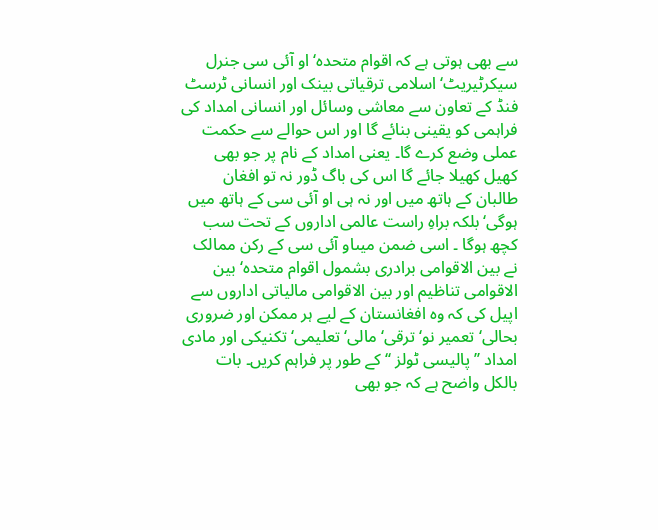سے بھی ہوتی ہے کہ اقوام متحدہ‘ او آئی سی جنرل سیکرٹیریٹ‘ اسلامی ترقیاتی بینک اور انسانی ٹرسٹ فنڈ کے تعاون سے معاشی وسائل اور انسانی امداد کی فراہمی کو یقینی بنائے گا اور اس حوالے سے حکمت عملی وضع کرے گا۔ یعنی امداد کے نام پر جو بھی کھیل کھیلا جائے گا اس کی باگ ڈور نہ تو افغان طالبان کے ہاتھ میں اور نہ ہی او آئی سی کے ہاتھ میں ہوگی‘بلکہ براہِ راست عالمی اداروں کے تحت سب کچھ ہوگا ۔ اسی ضمن میںاو آئی سی کے رکن ممالک نے بین الاقوامی برادری بشمول اقوام متحدہ‘ بین الاقوامی تناظیم اور بین الاقوامی مالیاتی اداروں سے اپیل کی کہ وہ افغانستان کے لیے ہر ممکن اور ضروری بحالی‘ تعمیر نو‘ ترقی‘ مالی‘ تعلیمی‘ تکنیکی اور مادی امداد ’’پالیسی ٹولز ‘‘ کے طور پر فراہم کریں۔ بات بالکل واضح ہے کہ جو بھی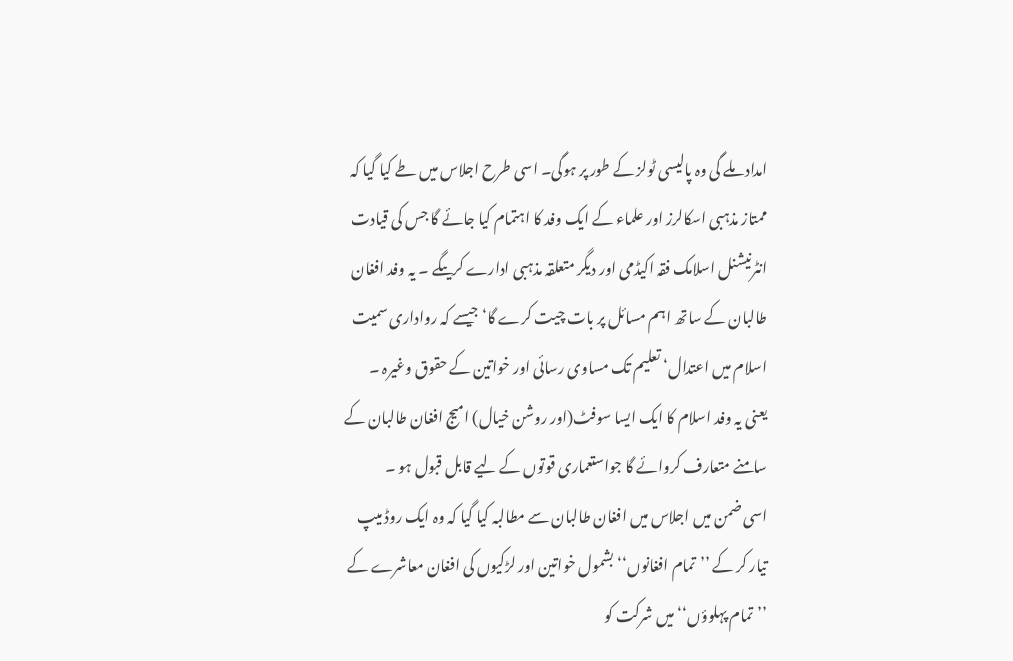امداد ملے گی وہ پالیسی ٹولز کے طور پر ہوگی۔ اسی طرح اجلاس میں طے کیا گیا کہ ممتاز مذہبی اسکالرز اور علماء کے ایک وفد کا اہتمام کیا جائے گا جس کی قیادت انٹرنیشنل اسلامک فقہ اکیڈمی اور دیگر متعلقہ مذہبی ادارے کریںگے ۔ یہ وفد افغان طالبان کے ساتھ اہم مسائل پر بات چیت کرے گا‘جیسے کہ رواداری سمیت اسلام میں اعتدال‘ تعلیم تک مساوی رسائی اور خواتین کے حقوق وغیرہ ۔ یعنی یہ وفد اسلام کا ایک ایسا سوفٹ(اور روشن خیال) امیج افغان طالبان کے سامنے متعارف کروائے گا جواستعماری قوتوں کے لیے قابل قبول ہو ۔
اسی ضمن میں اجلاس میں افغان طالبان سے مطالبہ کیا گیا کہ وہ ایک روڈ میپ تیار کر کے ’’تمام افغانوں‘‘ بشمول خواتین اور لڑکیوں کی افغان معاشرے کے ’’تمام پہلوؤں‘‘ میں شرکت کو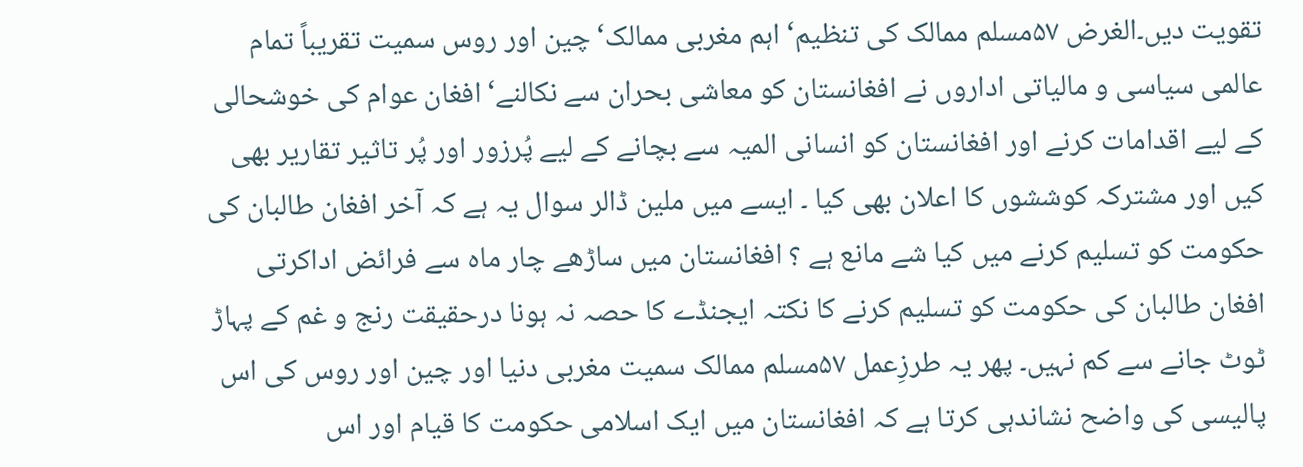تقویت دیں۔الغرض ۵۷مسلم ممالک کی تنظیم‘ اہم مغربی ممالک‘چین اور روس سمیت تقریباً تمام عالمی سیاسی و مالیاتی اداروں نے افغانستان کو معاشی بحران سے نکالنے‘ افغان عوام کی خوشحالی کے لیے اقدامات کرنے اور افغانستان کو انسانی المیہ سے بچانے کے لیے پُرزور اور پُر تاثیر تقاریر بھی کیں اور مشترکہ کوششوں کا اعلان بھی کیا ۔ ایسے میں ملین ڈالر سوال یہ ہے کہ آخر افغان طالبان کی حکومت کو تسلیم کرنے میں کیا شے مانع ہے ؟ افغانستان میں ساڑھے چار ماہ سے فرائض اداکرتی افغان طالبان کی حکومت کو تسلیم کرنے کا نکتہ ایجنڈے کا حصہ نہ ہونا درحقیقت رنج و غم کے پہاڑ ٹوٹ جانے سے کم نہیں۔ پھر یہ طرزِعمل ۵۷مسلم ممالک سمیت مغربی دنیا اور چین اور روس کی اس پالیسی کی واضح نشاندہی کرتا ہے کہ افغانستان میں ایک اسلامی حکومت کا قیام اور اس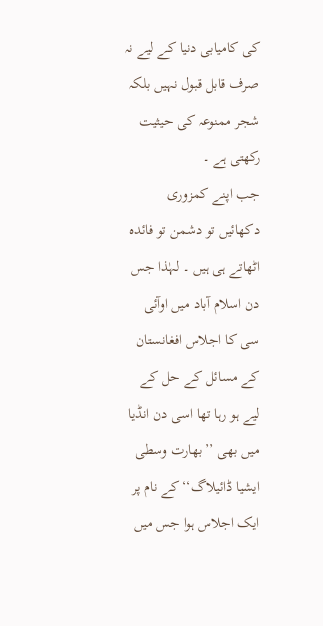کی کامیابی دنیا کے لیے نہ صرف قابل قبول نہیں بلکہ شجر ممنوعہ کی حیثیت رکھتی ہے ۔
جب اپنے کمزوری دکھائیں تو دشمن تو فائدہ اٹھاتے ہی ہیں ۔ لہٰذا جس دن اسلام آباد میں اوآئی سی کا اجلاس افغانستان کے مسائل کے حل کے لیے ہو رہا تھا اسی دن انڈیا میں بھی ’’بھارت وسطی ایشیا ڈائیلاگ‘‘کے نام پر ایک اجلاس ہوا جس میں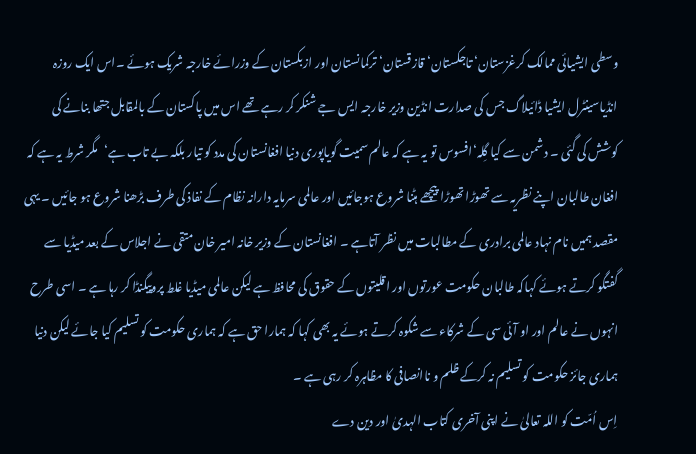وسطی ایشیائی ممالک کرغزستان‘ تاجکستان‘ قازقستان‘ ترکمانستان اور ازبکستان کے وزرائے خارجہ شریک ہوئے ۔اس ایک روزہ انڈیاسینٹرل ایشیا ڈائیلاگ جس کی صدارت انڈین وزیر خارجہ ایس جے شنکر کر رہے تھے اس میں پاکستان کے بالمقابل جتھا بنانے کی کوشش کی گئی ۔ دشمن سے کیا گِلہ‘افسوس تو یہ ہے کہ عالم سمیت گویاپوری دنیا افغانستان کی مدد کو تیار بلکہ بے تاب ہے‘مگر شرط یہ ہے کہ افغان طالبان اپنے نظریہ سے تھوڑا تھوڑا پیچھے ہٹنا شروع ہوجائیں اور عالمی سرمایہ دارانہ نظام کے نفاذ کی طرف بڑھنا شروع ہو جائیں ۔ یہی مقصد ہمیں نام نہاد عالمی برادری کے مطالبات میں نظر آتاہے ۔ افغانستان کے وزیر خانہ امیر خان متقی نے اجلاس کے بعد میڈیا سے گفتگو کرتے ہوئے کہاکہ طالبان حکومت عورتوں اور اقلیتوں کے حقوق کی محافظ ہے لیکن عالمی میڈیا غلط پروپیگنڈا کر رہا ہے ۔ اسی طرح انہوں نے عالم اور او آئی سی کے شرکاء سے شکوہ کرتے ہوئے یہ بھی کہا کہ ہمارا حق ہے کہ ہماری حکومت کو تسلیم کیا جائے لیکن دنیا ہماری جائز حکومت کو تسلیم نہ کرکے ظلم و ناانصافی کا مظاہرہ کر رہی ہے ۔
اِس اُمّت کو اللہ تعالیٰ نے اپنی آخری کتاب الہدیٰ اور دین دے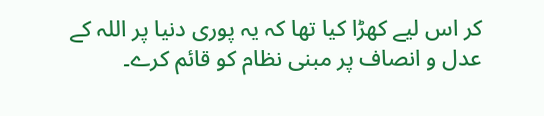کر اس لیے کھڑا کیا تھا کہ یہ پوری دنیا پر اللہ کے عدل و انصاف پر مبنی نظام کو قائم کرے۔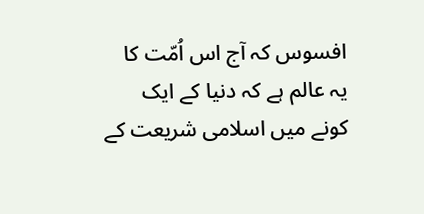افسوس کہ آج اس اُمّت کا یہ عالم ہے کہ دنیا کے ایک کونے میں اسلامی شریعت کے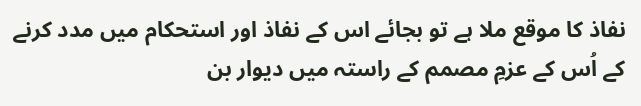نفاذ کا موقع ملا ہے تو بجائے اس کے نفاذ اور استحکام میں مدد کرنے کے اُس کے عزمِ مصمم کے راستہ میں دیوار بن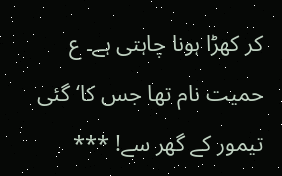کر کھڑا ہونا چاہتی ہے۔ ع حمیت نام تھا جس کا‘ گئی تیمور کے گھر سے! ***